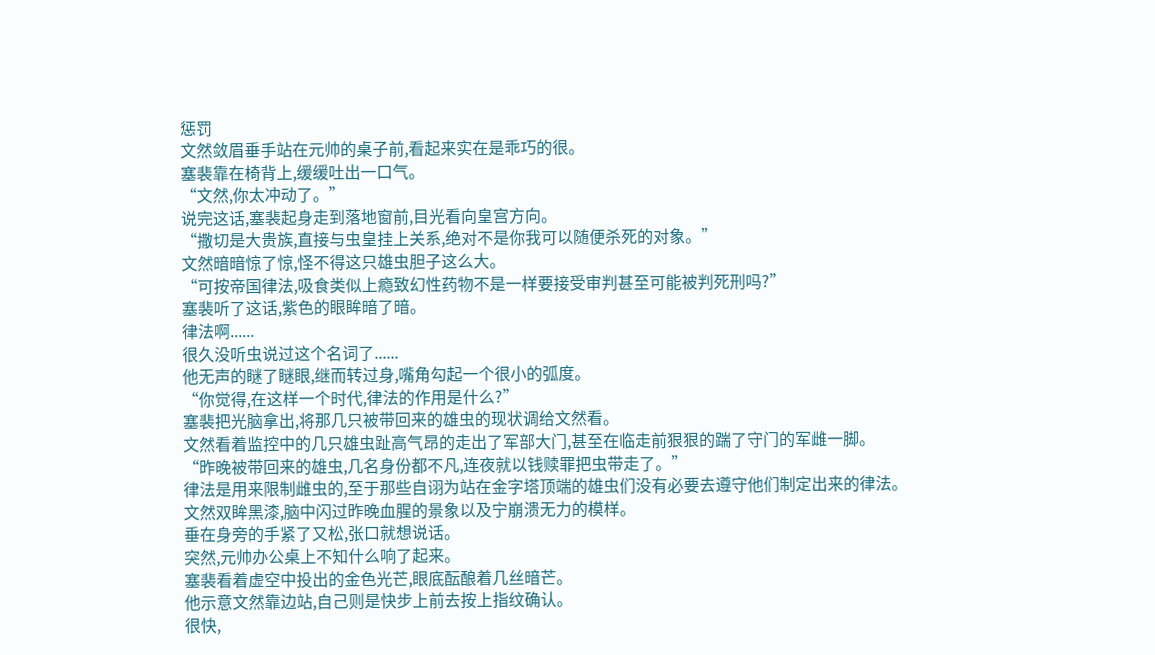惩罚
文然敛眉垂手站在元帅的桌子前,看起来实在是乖巧的很。
塞裴靠在椅背上,缓缓吐出一口气。
“文然,你太冲动了。”
说完这话,塞裴起身走到落地窗前,目光看向皇宫方向。
“撒切是大贵族,直接与虫皇挂上关系,绝对不是你我可以随便杀死的对象。”
文然暗暗惊了惊,怪不得这只雄虫胆子这么大。
“可按帝国律法,吸食类似上瘾致幻性药物不是一样要接受审判甚至可能被判死刑吗?”
塞裴听了这话,紫色的眼眸暗了暗。
律法啊......
很久没听虫说过这个名词了......
他无声的瞇了瞇眼,继而转过身,嘴角勾起一个很小的弧度。
“你觉得,在这样一个时代,律法的作用是什么?”
塞裴把光脑拿出,将那几只被带回来的雄虫的现状调给文然看。
文然看着监控中的几只雄虫趾高气昂的走出了军部大门,甚至在临走前狠狠的踹了守门的军雌一脚。
“昨晚被带回来的雄虫,几名身份都不凡,连夜就以钱赎罪把虫带走了。”
律法是用来限制雌虫的,至于那些自诩为站在金字塔顶端的雄虫们没有必要去遵守他们制定出来的律法。
文然双眸黑漆,脑中闪过昨晚血腥的景象以及宁崩溃无力的模样。
垂在身旁的手紧了又松,张口就想说话。
突然,元帅办公桌上不知什么响了起来。
塞裴看着虚空中投出的金色光芒,眼底酝酿着几丝暗芒。
他示意文然靠边站,自己则是快步上前去按上指纹确认。
很快,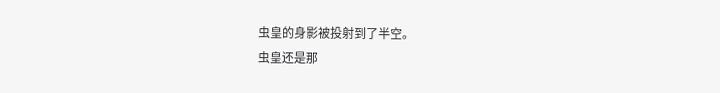虫皇的身影被投射到了半空。
虫皇还是那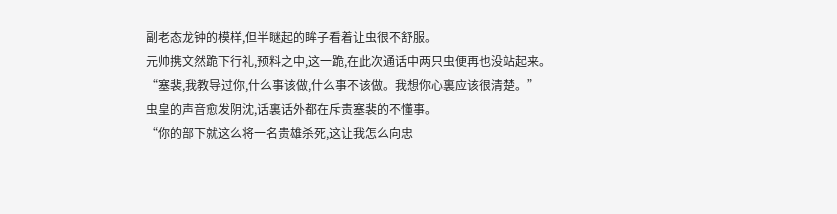副老态龙钟的模样,但半瞇起的眸子看着让虫很不舒服。
元帅携文然跪下行礼,预料之中,这一跪,在此次通话中两只虫便再也没站起来。
“塞裴,我教导过你,什么事该做,什么事不该做。我想你心裏应该很清楚。”
虫皇的声音愈发阴沈,话裏话外都在斥责塞裴的不懂事。
“你的部下就这么将一名贵雄杀死,这让我怎么向忠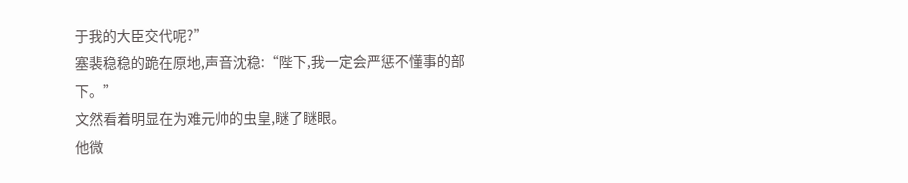于我的大臣交代呢?”
塞裴稳稳的跪在原地,声音沈稳:“陛下,我一定会严惩不懂事的部下。”
文然看着明显在为难元帅的虫皇,瞇了瞇眼。
他微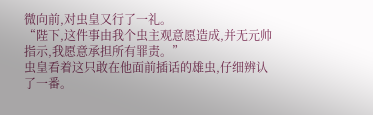微向前,对虫皇又行了一礼。
“陛下,这件事由我个虫主观意愿造成,并无元帅指示,我愿意承担所有罪责。”
虫皇看着这只敢在他面前插话的雄虫,仔细辨认了一番。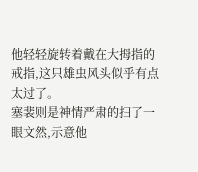他轻轻旋转着戴在大拇指的戒指,这只雄虫风头似乎有点太过了。
塞裴则是神情严肃的扫了一眼文然,示意他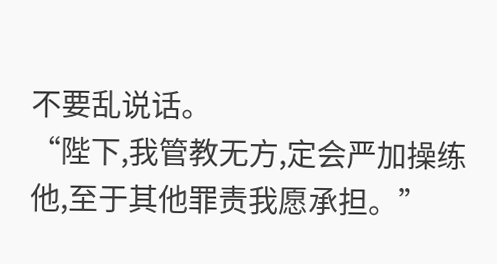不要乱说话。
“陛下,我管教无方,定会严加操练他,至于其他罪责我愿承担。”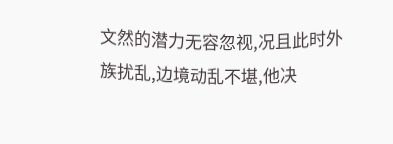文然的潜力无容忽视,况且此时外族扰乱,边境动乱不堪,他决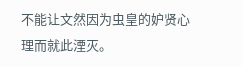不能让文然因为虫皇的妒贤心理而就此湮灭。